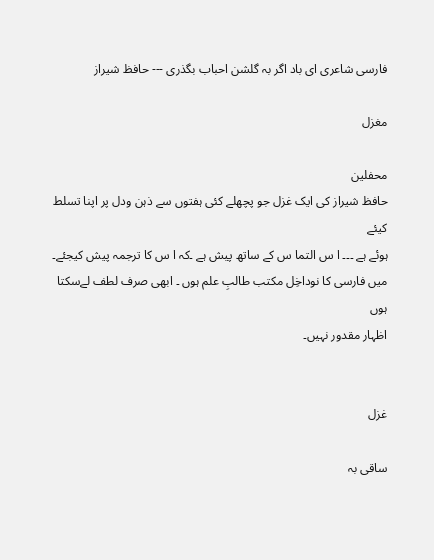فارسی شاعری ای باد اگر بہ گلشن احباب بگذری --- حافظ شیراز

مغزل

محفلین
حافظ شیراز کی ایک غزل جو پچھلے کئی ہفتوں سے ذہن ودل پر اپنا تسلط کیئے
ہوئے ہے ۔۔۔ ا س التما س کے ساتھ پیش ہے ۔کہ ا س کا ترجمہ پیش کیجئے۔
میں فارسی کا نوداخِل مکتب طالبِ علم ہوں ۔ ابھی صرف لطف لےسکتا ہوں
اظہار مقدور نہیں۔


غزل

ساقی بہ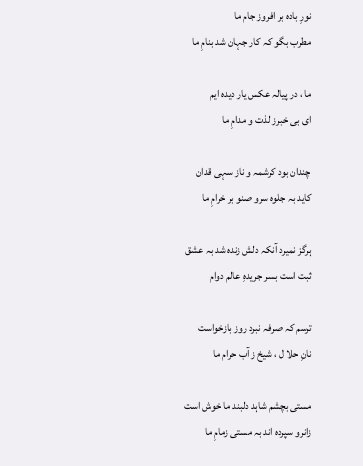نورِ بادہ بر افروز جام ما
مطرب بگو کہ کار جہان شد بنامِ ما

ما ، در پیالہ عکس یار دیدہ ایم
ای بی خبرز لذت و مدامِ ما

چندان بود کرشمہ و ناز سہی قدان
کاید بہ جلوہ سرو صنو بر خرامِ ما

ہرگز نمیرد آنکہ دلش زندہ شد بہ عشق
ثبت است بسر جریدہِ عالم دوام

ترسم کہ صرفہ نبرد روز بازخواست
نانِ حلا ل ، شیخ ز آب حرام ما

مستی بچشم شاہد دلبند ما خوش است
زانرو سپردہ اند بہ مستی زمامِ ما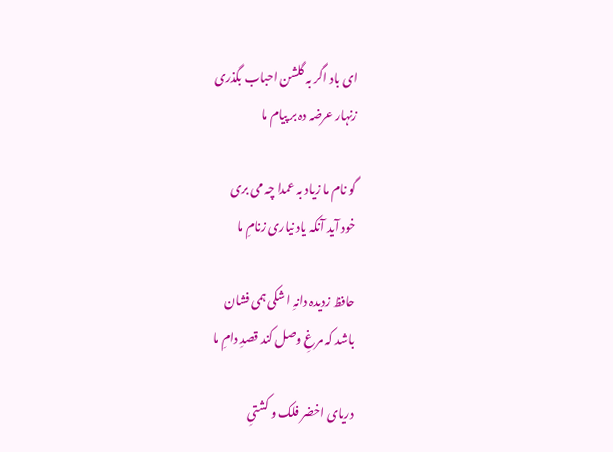ای باد اگر بہ گلشن احباب بگذری
زنہار عرضہ دہ بر پیام ما

گو نام ما زیاد بہ عمدا چہ می بری
خود آید آنکہ یاد نیاری زنامِ ما

حافظ زدیدہ دانہِ ا شکی ہمی فشان
باشد کہ مرغِ وصل کند قصدِ دامِ ما

دریای اخضر فلک و کشتیِ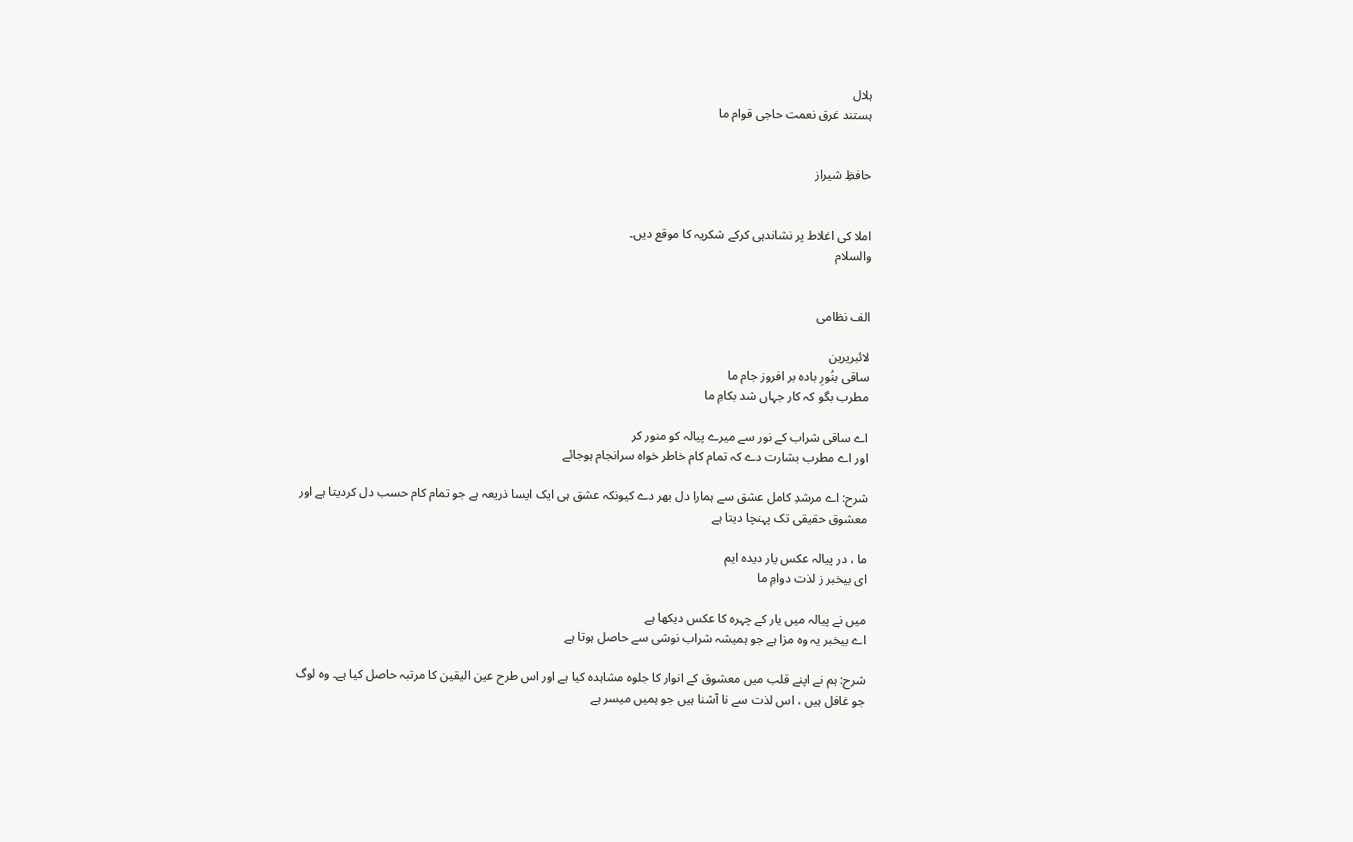ہلال
ہستند غرق نعمت حاجی قوام ما


حافظِ شیراز


املا کی اغلاط پر نشاندہی کرکے شکریہ کا موقع دیں۔
والسلام


الف نظامی

لائبریرین
ساقی بنُورِ بادہ بر افروز جام ما
مطرب بگو کہ کار جہاں شد بکامِ ما

اے ساقی شراب کے نور سے میرے پیالہ کو منور کر
اور اے مطرب بشارت دے کہ تمام کام خاطر خواہ سرانجام ہوجائے

شرح: اے مرشدِ کامل عشق سے ہمارا دل بھر دے کیونکہ عشق ہی ایک ایسا ذریعہ ہے جو تمام کام حسب دل کردیتا ہے اور معشوق حقیقی تک پہنچا دیتا ہے

ما ، در پیالہ عکس یار دیدہ ایم
ای بیخبر ز لذت دوامِ ما

میں نے پیالہ میں یار کے چہرہ کا عکس دیکھا ہے
اے بیخبر یہ وہ مزا ہے جو ہمیشہ شراب نوشی سے حاصل ہوتا ہے

شرح: ہم نے اپنے قلب میں معشوق کے انوار کا جلوہ مشاہدہ کیا ہے اور اس طرح عین الیقین کا مرتبہ حاصل کیا ہے۔ وہ لوگ جو غافل ہیں ، اس لذت سے نا آشنا ہیں جو ہمیں میسر ہے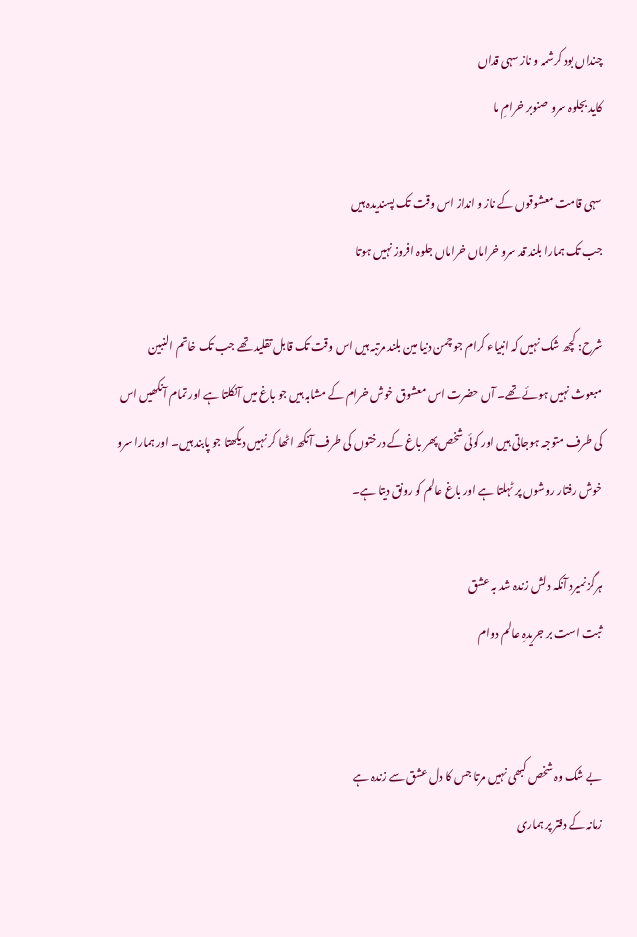چنداں بود کرشمہ و ناز سہی قداں
کاید بجلوہ سرو صنوبر خرامِ ما

سہی قامت معشوقوں کے ناز و انداز اس وقت تک پسندیدہ ہیں
جب تک ہمارا بلند قد سرو خراماں خراماں جلوہ افروز نہیں ہوتا

شرح: کچھ شک نہیں کہ انبیاء کرام جو چمن دنیا مین بلند مرتبہ ہیں اس وقت تک قابل تقلید تھے جب تک خاتم النبین مبعوث نہیں ہوئے تھے۔ آں حضرت اس معشوق خوش خرام کے مشابہ ہیں جو باغ میں آنکلتا ہے اور تمام آنکھیں اس کی طرف متوجہ ہوجاتی ہیں اور کوئی شخص پھر باغ کے درختوں کی طرف آنکھ اٹھا کر نہیں دیکھتا جو پابند ہیں۔ اور ہمارا سرو خوش رفتار روشوں پر ٹہلتا ہے اور باغ عالم کو رونق دیتا ہے۔

ہرگز نمیرد آنکہ دلش زندہ شد بہ عشق
ثبت است بر جریدہِ عالم دوام


بے شک وہ شخص کبھی نہیں مرتا جس کا دل عشق سے زندہ ہے
زمانہ کے دفتر پر ہماری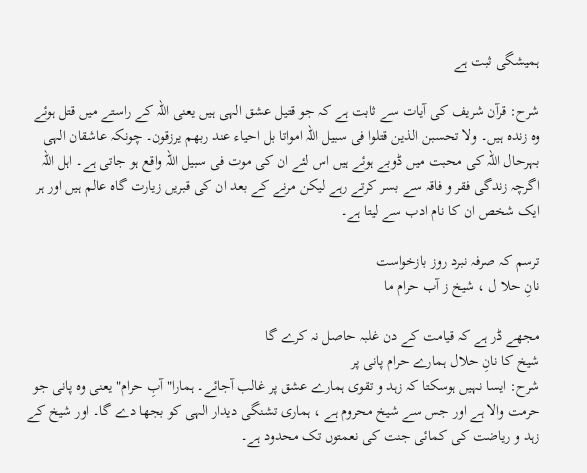ہمیشگی ثبت ہے

شرح: قرآن شریف کی آیات سے ثابت ہے کہ جو قتیل عشق الہی ہیں یعنی اللہ کے راستے میں قتل ہوئے وہ زندہ ہیں۔ ولا تحسبن الذین قتلوا فی سبیل اللہ امواتا بل احیاء عند ربھم یرزقون۔ چونکہ عاشقان الہی بہرحال اللہ کی محبت میں ڈوبے ہوئے ہیں اس لئے ان کی موت فی سبیل اللہ واقع ہو جاتی ہے۔ اہل اللہ اگرچہ زندگی فقر و فاقہ سے بسر کرتے رہے لیکن مرنے کے بعد ان کی قبریں زیارت گاہ عالم ہیں اور ہر ایک شخص ان کا نام ادب سے لیتا ہے۔

ترسم کہ صرفہ نبرد روز بازخواست
نانِ حلا ل ، شیخ ز آب حرام ما

مجھے ڈر ہے کہ قیامت کے دن غلبہ حاصل نہ کرے گا
شیخ کا نانِ حلال ہمارے حرام پانی پر
شرح: ایسا نہیں ہوسکتا کہ زہد و تقوی ہمارے عشق پر غالب آجائے۔ ہمارا"آبِ حرام" یعنی وہ پانی جو حرمت والا ہے اور جس سے شیخ محروم ہے ، ہماری تشنگی دیدار الہی کو بجھا دے گا۔ اور شیخ کے زہد و ریاضت کی کمائی جنت کی نعمتوں تک محدود ہے۔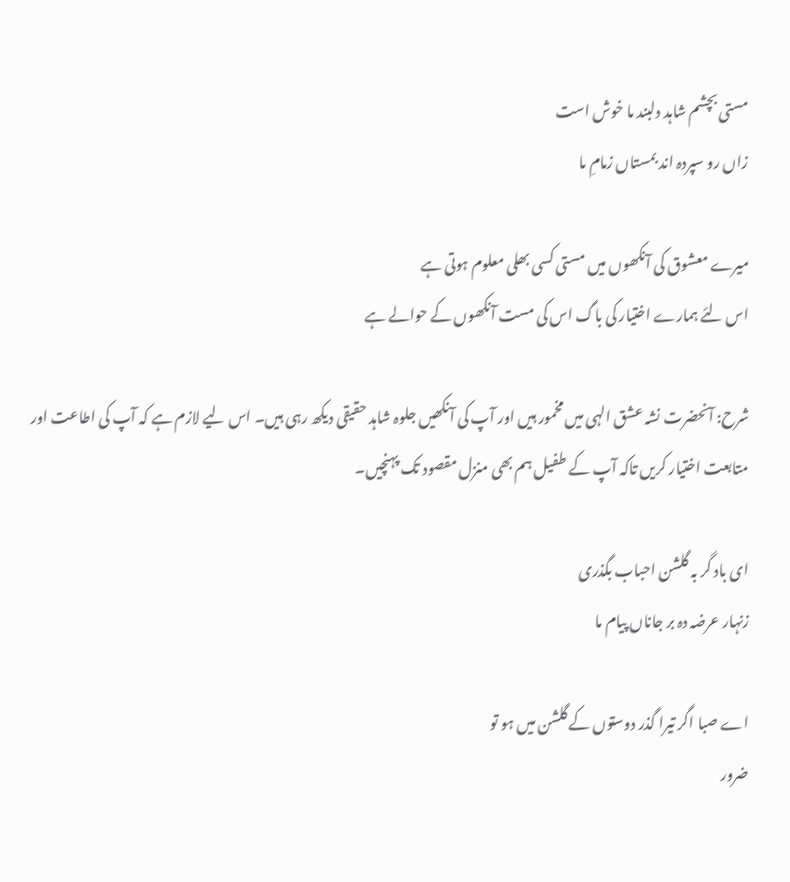مستی بچشم شاہد دلبند ما خوش است
زاں رو سپردہ اند بمستاں زمامِ ما

میرے معشوق کی آنکھوں میں مستی کسی بھلی معلوم ہوتی ہے
اس لئے ہمارے اختیار کی باگ اس کی مست آنکھوں کے حوالے ہے

شرح: آنحضرت نشہ عشق الہی میں مخمور ہیں اور آپ کی آنکھیں جلوہ شاہد حقیقی دیکھ رہی ہیں۔ اس لیے لازم ہے کہ آپ کی اطاعت اور متابعت اختیار کریں تاکہ آپ کے طفیل ہم بھی منزل مقصود تک پہنچیں۔

ای باد گر بہ گلشن احباب بگذری
زنہار عرضہ دہ بر جاناں پیام ما

اے صبا اگر تیرا گذر دوستوں کے گلشن میں ہو تو
ضرور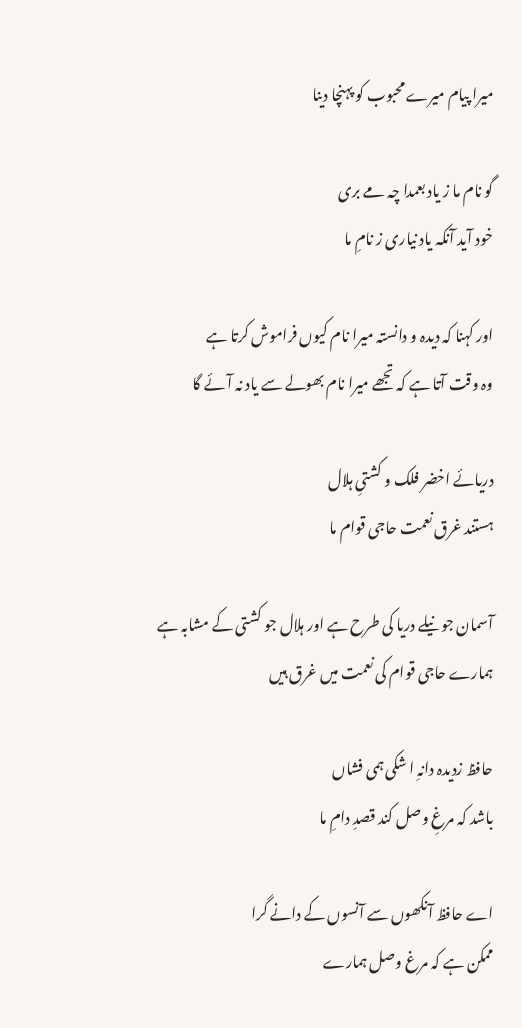میرا پیام میرے محبوب کو پہنچا دینا

گو نام ما ز یاد بعمدا چہ مے بری
خود آید آنکہ یاد نیاری ز نامِ ما

اور کہنا کہ دیدہ و دانستہ میرا نام کیوں فراموش کرتا ہے
وہ وقت آتا ہے کہ تجھے میرا نام بھولے سے یاد نہ آئے گا

دریائے اخضر فلک و کشتیِ ہلال
ہستند غرق نعمت حاجی قوام ما

آسمان جو نیلے دریا کی طرح ہے اور ہلال جو کشتی کے مشابہ ہے
ہمارے حاجی قوام کی نعمت میں غرق ہیں

حافظ زدیدہ دانہِ ا شکی ہمی فشاں
باشد کہ مرغِ وصل کند قصدِ دامِ ما

اے حافظ آنکھوں سے آنسوں کے دانے گرا
ممکن ہے کہ مرغ وصل ہمارے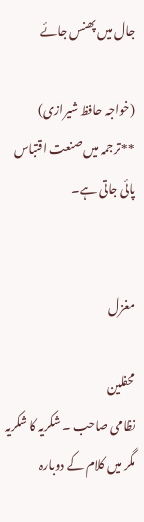جال میں پھنس جائے

(خواجہ حافظ شیرازی)
**ترجمہ میں صنعت اقتباس پائی جاتی ہے۔


مغزل

محفلین
نظامی صاحب ۔ شکریہ کا شکریہ
مگر میں کلام کے دوبارہ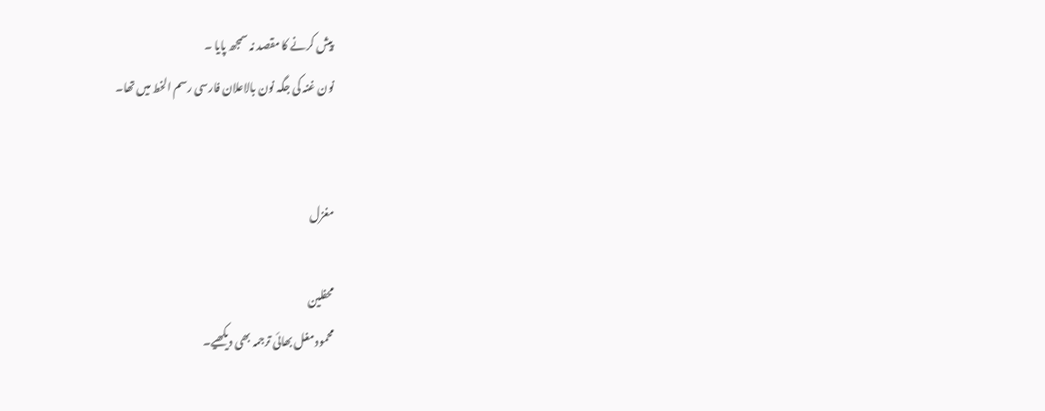پیش کرنے کا مقصد نہ سمجھ پایا ۔
نون غنہ کی جگہ نون بالاعلان فارسی رسم الخط میں تھا۔


مغزل

محفلین
محمود مغل بھائی ترجمہ بھی دیکھیے۔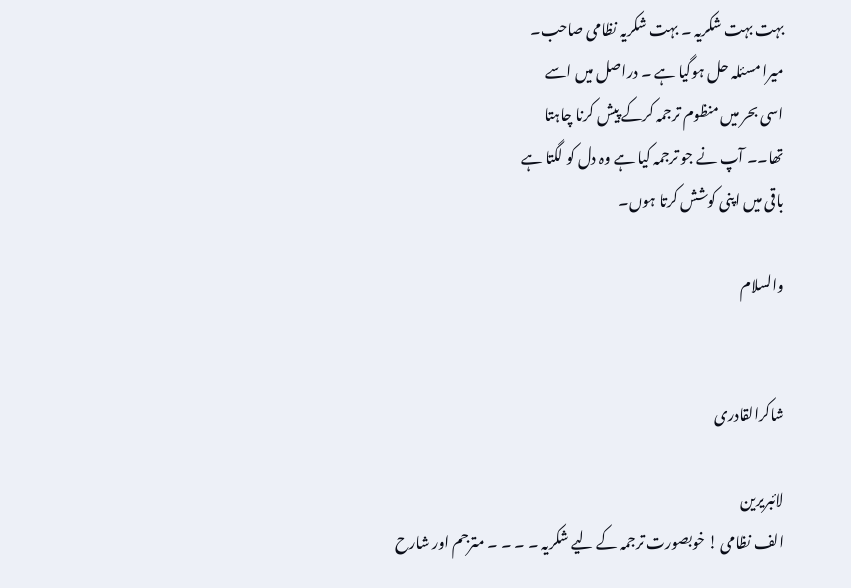بہت بہت شکریہ ۔ بہت شکریہ نظامی صاحب۔
میرا مسئلہ حل ہوگیا ہے ۔ دراصل میں اسے
اسی بحر میں منظوم ترجمہ کرکے پیش کرنا چاہتا
تھا۔۔ آپ نے جو ترجمہ کیا ہے وہ دل کو لگتا ہے
باقی میں اپنی کوشش کرتا ہوں۔

والسلام


شاکرالقادری

لائبریرین
الف نظامی ! خوبصورت ترجمہ کے لیے شکریہ ۔ ۔ ۔ ۔ مترجم اور شارح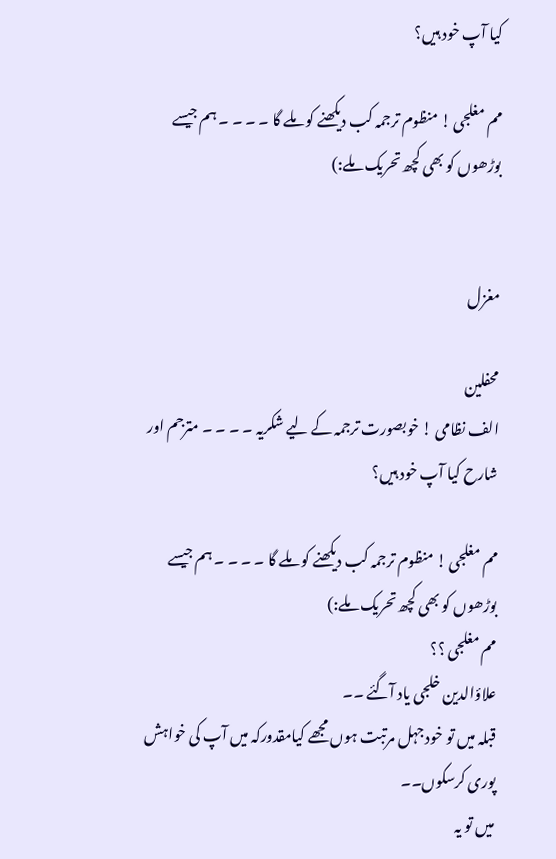کیا آپ خود ہیں؟

مم مغلجی ! منظوم ترجمہ کب دیکھنے کو ملے گا ۔ ۔ ۔ ۔ ہم جیسے بوڑھوں کو بھی کچھ تحریک ملے:)


مغزل

محفلین
الف نظامی ! خوبصورت ترجمہ کے لیے شکریہ ۔ ۔ ۔ ۔ مترجم اور شارح کیا آپ خود ہیں؟

مم مغلجی ! منظوم ترجمہ کب دیکھنے کو ملے گا ۔ ۔ ۔ ۔ ہم جیسے بوڑھوں کو بھی کچھ تحریک ملے:)
مم مغلجی ؟؟
علاؤالدین خلجی یاد آگئے ۔۔
قبلہ میں تو خود جہل مرتبت ہوں مجھے کیامقدورکہ میں آپ کی خواہش پوری کرسکوں۔۔
میں تو یہ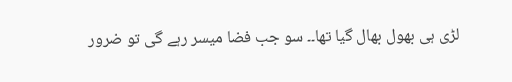لڑی ہی بھول بھال گیا تھا۔۔ سو جب فضا میسر رہے گی تو ضرور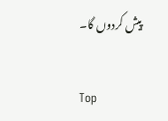پیش کردوں گا۔

Top